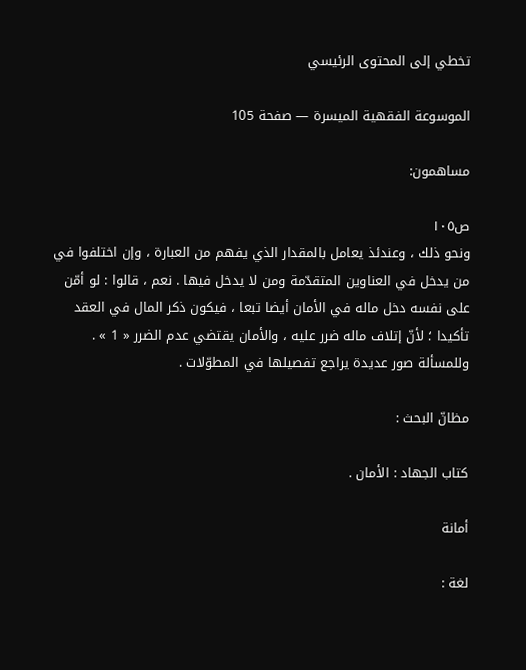تخطي إلى المحتوى الرئيسي

الموسوعة الفقهية الميسرة — صفحة 105

مساهمون:

ص١٠٥
ونحو ذلك ، وعندئذ يعامل بالمقدار الذي يفهم من العبارة ، وإن اختلفوا في من يدخل في العناوين المتقدّمة ومن لا يدخل فيها . نعم ، قالوا : لو أمّن على نفسه دخل ماله في الأمان أيضا تبعا ، فيكون ذكر المال في العقد تأكيدا ؛ لأنّ إتلاف ماله ضرر عليه ، والأمان يقتضي عدم الضرر « 1 » . وللمسألة صور عديدة يراجع تفصيلها في المطوّلات .

مظانّ البحث :

كتاب الجهاد : الأمان .

أمانة

لغة :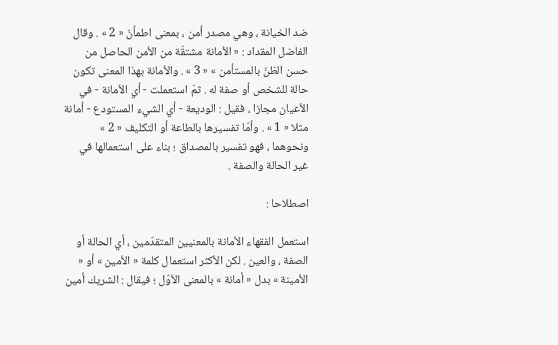ضد الخيانة ، وهي مصدر أمن ، بمعنى اطمأنّ « 2 » . وقال الفاضل المقداد : « الأمانة مشتقّة من الأمن الحاصل من حسن الظنّ بالمستأمن » « 3 » . والأمانة بهذا المعنى تكون حالة للشخص أو صفة له . ثمّ استعملت - أي الأمانة - في الأعيان مجازا ، فقيل : الوديعة - أي الشيء المستودع - أمانة مثلا « 1 » . وأمّا تفسيرها بالطاعة أو التكليف « 2 » ونحوهما ، فهو تفسير بالمصداق ؛ بناء على استعمالها في غير الحالة والصفة .

اصطلاحا :

استعمل الفقهاء الأمانة بالمعنيين المتقدّمين ، أي الحالة أو الصفة ، والعين . لكن الأكثر استعمال كلمة « الأمين » أو « الأمينة » بدل « أمانة » بالمعنى الأوّل ؛ فيقال : الشريك أمين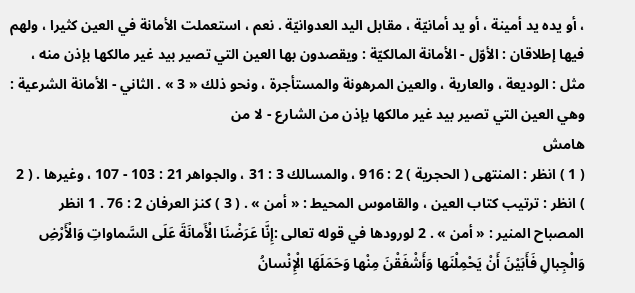، أو يده يد أمينة ، أو يد أمانيّة ، مقابل اليد العدوانيّة . نعم ، استعملت الأمانة في العين كثيرا ، ولهم فيها إطلاقان : الأوّل - الأمانة المالكيّة : ويقصدون بها العين التي تصير بيد غير مالكها بإذن منه ، مثل : الوديعة ، والعارية ، والعين المرهونة والمستأجرة ، ونحو ذلك « 3 » . الثاني - الأمانة الشرعية : وهي العين التي تصير بيد غير مالكها بإذن من الشارع - لا من
هامش
( 1 ) انظر : المنتهى ( الحجرية ) 2 : 916 ، والمسالك 3 : 31 ، والجواهر 21 : 103 - 107 ، وغيرها . ( 2 ) انظر : ترتيب كتاب العين ، والقاموس المحيط : « أمن » . ( 3 ) كنز العرفان 2 : 76 . 1 انظر المصباح المنير : « أمن » . 2 لورودها في قوله تعالى :إِنَّا عَرَضْنَا الْأَمانَةَ عَلَى السَّماواتِ وَالْأَرْضِ وَالْجِبالِ فَأَبَيْنَ أَنْ يَحْمِلْنَها وَأَشْفَقْنَ مِنْها وَحَمَلَهَا الْإِنْسانُ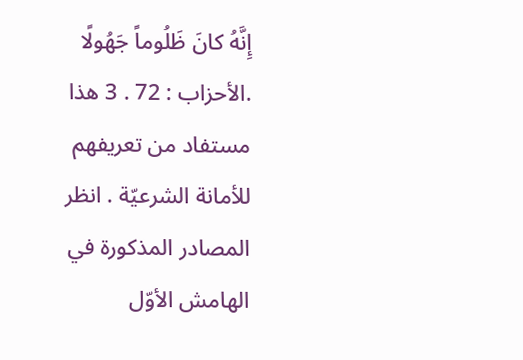إِنَّهُ كانَ ظَلُوماً جَهُولًا .الأحزاب : 72 . 3 هذا مستفاد من تعريفهم للأمانة الشرعيّة . انظر المصادر المذكورة في الهامش الأوّل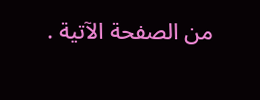من الصفحة الآتية .